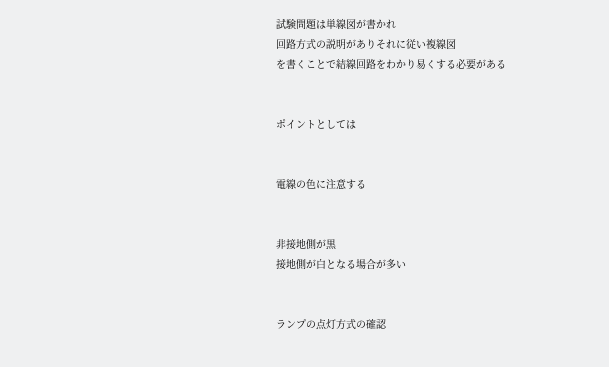試験問題は単線図が書かれ
回路方式の説明がありそれに従い複線図
を書くことで結線回路をわかり易くする必要がある


ポイントとしては


電線の色に注意する


非接地側が黒
接地側が白となる場合が多い


ランプの点灯方式の確認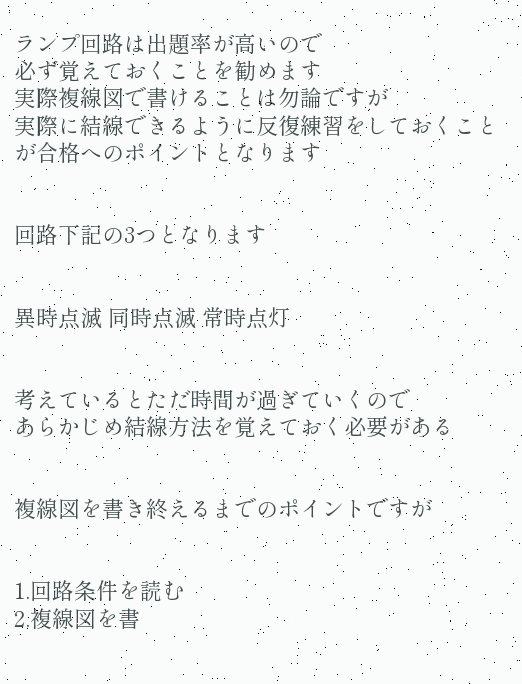ランプ回路は出題率が高いので
必ず覚えておくことを勧めます
実際複線図で書けることは勿論ですが
実際に結線できるように反復練習をしておくこと
が合格へのポイントとなります


回路下記の3つとなります


異時点滅 同時点滅 常時点灯


考えているとただ時間が過ぎていくので
あらかじめ結線方法を覚えておく必要がある


複線図を書き終えるまでのポイントですが


1.回路条件を読む
2.複線図を書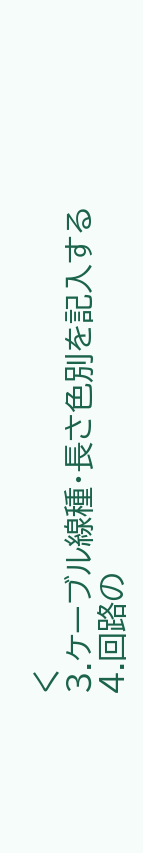く
3.ケーブル線種・長さ色別を記入する
4.回路の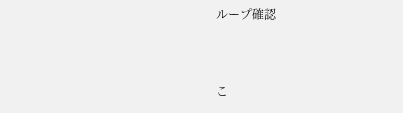ループ確認


こ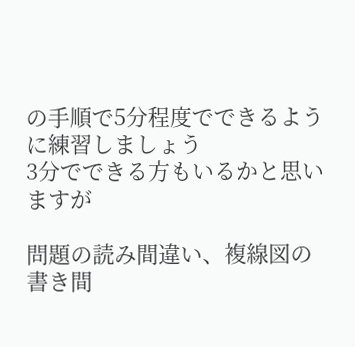の手順で5分程度でできるように練習しましょう
3分でできる方もいるかと思いますが

問題の読み間違い、複線図の書き間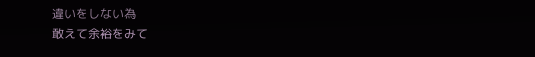違いをしない為
敢えて余裕をみて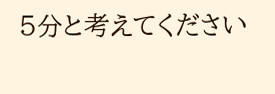5分と考えてください